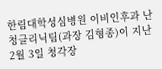한림대학성심병원 이비인후과 난청클리닉팀(과장 김형종)이 지난 2월 3일 청각장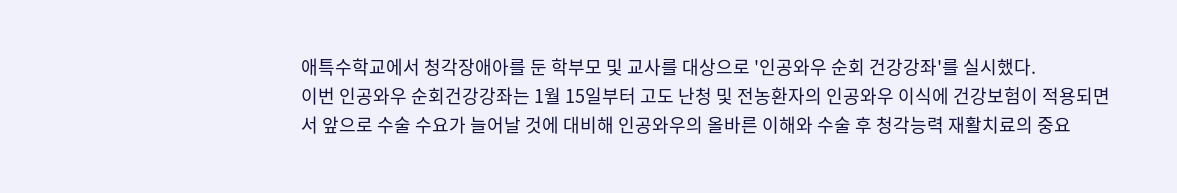애특수학교에서 청각장애아를 둔 학부모 및 교사를 대상으로 '인공와우 순회 건강강좌'를 실시했다.
이번 인공와우 순회건강강좌는 1월 15일부터 고도 난청 및 전농환자의 인공와우 이식에 건강보험이 적용되면서 앞으로 수술 수요가 늘어날 것에 대비해 인공와우의 올바른 이해와 수술 후 청각능력 재활치료의 중요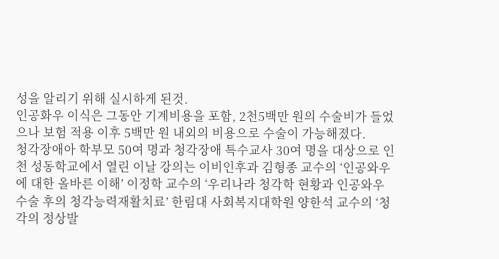성을 알리기 위해 실시하게 된것.
인공화우 이식은 그동안 기계비용을 포함, 2천5백만 원의 수술비가 들었으나 보험 적용 이후 5백만 원 내외의 비용으로 수술이 가능해졌다.
청각장애아 학부모 50여 명과 청각장애 특수교사 30여 명을 대상으로 인천 성동학교에서 열린 이날 강의는 이비인후과 김형종 교수의 ‘인공와우에 대한 올바른 이해’ 이정학 교수의 ‘우리나라 청각학 현황과 인공와우 수술 후의 청각능력재활치료’ 한림대 사회복지대학원 양한석 교수의 ‘청각의 정상발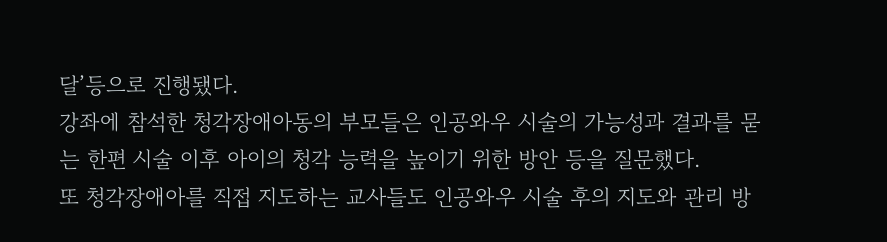달’등으로 진행됐다.
강좌에 참석한 청각장애아동의 부모들은 인공와우 시술의 가능성과 결과를 묻는 한편 시술 이후 아이의 청각 능력을 높이기 위한 방안 등을 질문했다.
또 청각장애아를 직접 지도하는 교사들도 인공와우 시술 후의 지도와 관리 방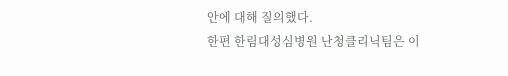안에 대해 질의했다.
한편 한림대성심병원 난청클리닉팀은 이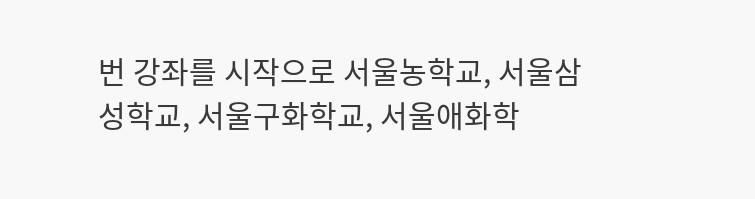번 강좌를 시작으로 서울농학교, 서울삼성학교, 서울구화학교, 서울애화학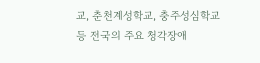교, 춘천계성학교, 충주성심학교 등 전국의 주요 청각장애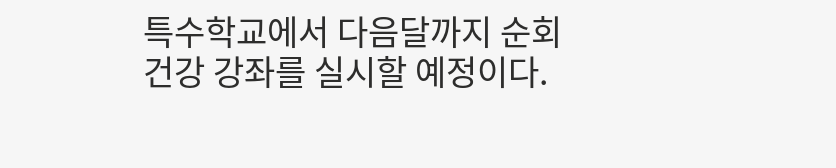특수학교에서 다음달까지 순회건강 강좌를 실시할 예정이다.